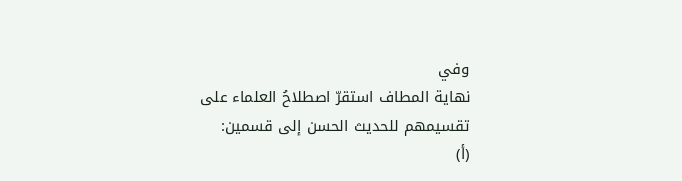وفي
نهاية المطاف استقرّ اصطلاحُ العلماء على تقسيمهم للحديث الحسن إلى قسمين:
(أ)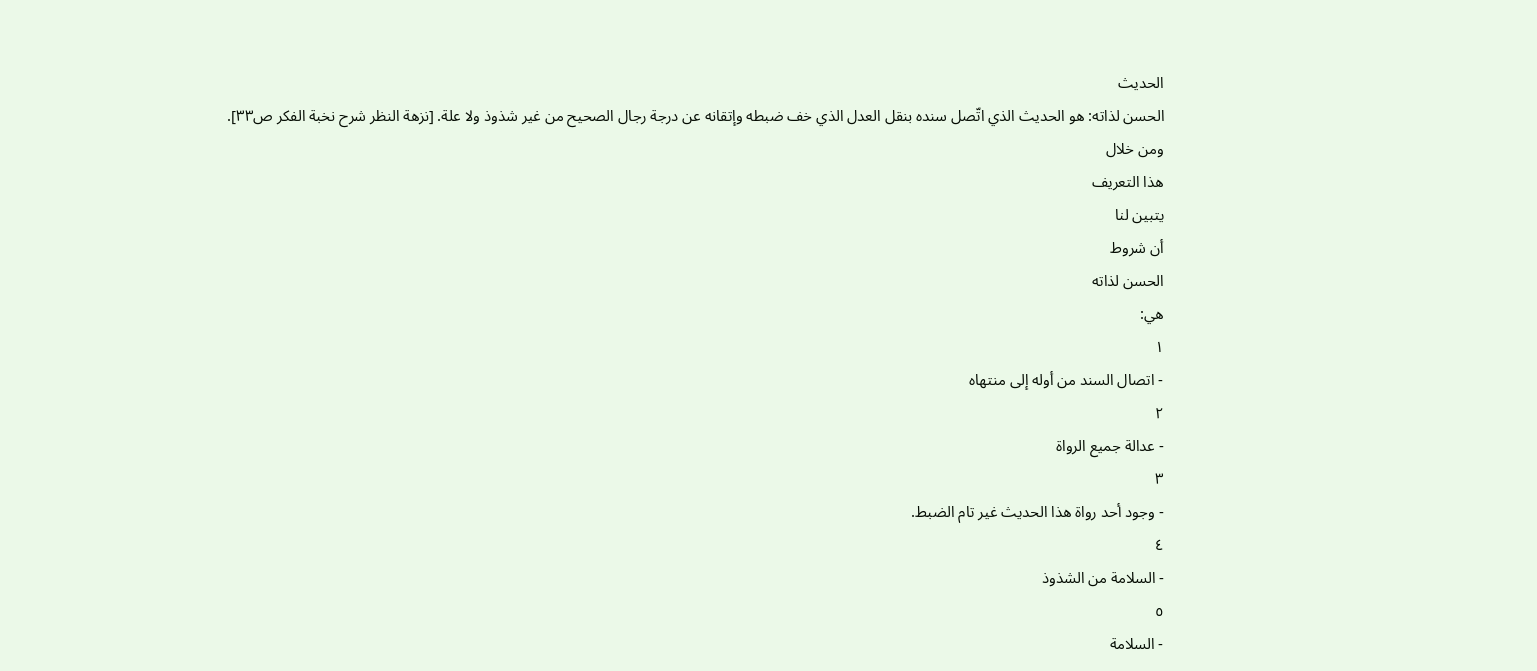الحديث
الحسن لذاته: هو الحديث الذي اتّصل سنده بنقل العدل الذي خف ضبطه وإتقانه عن درجة رجال الصحيح من غير شذوذ ولا علة. [نزهة النظر شرح نخبة الفكر ص٣٣].
ومن خلال
هذا التعريف
يتبين لنا
أن شروط
الحسن لذاته
هي:
١
- اتصال السند من أوله إلى منتهاه
٢
- عدالة جميع الرواة
٣
- وجود أحد رواة هذا الحديث غير تام الضبط.
٤
- السلامة من الشذوذ
٥
- السلامة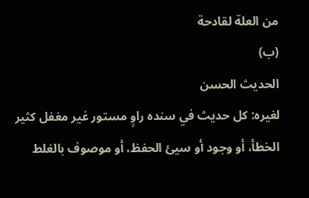من العلة لقادحة
(ب)
الحديث الحسن
لغيره: كل حديث في سنده راوٍ مستور غير مغفل كثير الخطأ، أو وجود أو سيئ الحفظ، أو موصوف بالغلط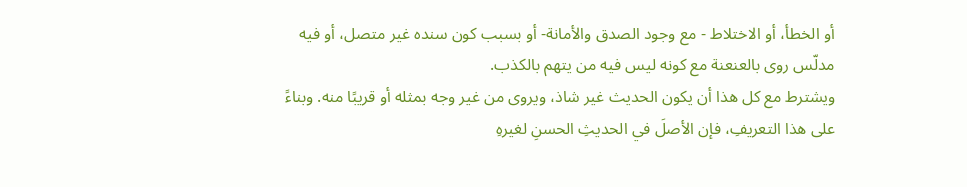أو الخطأ، أو الاختلاط - مع وجود الصدق والأمانة- أو بسبب كون سنده غير متصل، أو فيه مدلّس روى بالعنعنة مع كونه ليس فيه من يتهم بالكذب.
ويشترط مع كل هذا أن يكون الحديث غير شاذ، ويروى من غير وجه بمثله أو قريبًا منه. وبناءً على هذا التعريفِ، فإن الأصلَ في الحديثِ الحسنِ لغيرهِ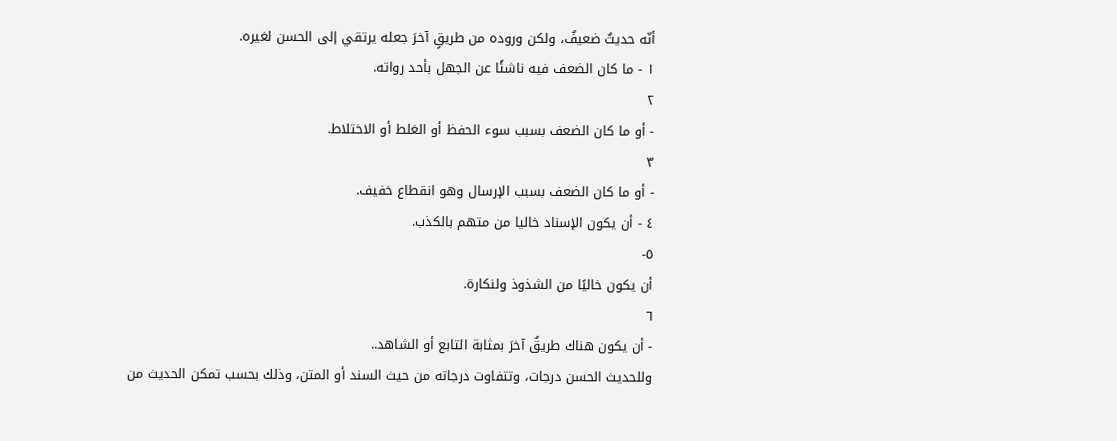أنّه حديثٌ ضعيفٌ، ولكن وروده من طريقٍ آخرَ جعله يرتقي إلى الحسن لغيره.
١ - ما كان الضعف فيه ناشئًا عن الجهل بأحد رواته.
٢
- أو ما كان الضعف بسبب سوء الحفظ أو الغلط أو الاختلاط.
٣
- أو ما كان الضعف بسبب الإرسال وهو انقطاع خفيف.
٤ - أن يكون الإسناد خاليا من متهم بالكذب.
٥-
أن يكون خاليًا من الشذوذ ولنكارة.
٦
- أن يكون هناك طريقٌ آخرَ بمثابة التابع أو الشاهد..
وللحديث الحسن درجات، وتتفاوت درجاته من حيث السند أو المتن، وذلك بحسب تمكن الحديث من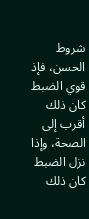شروط الحسن، فإذ قوي الضبط كان ذلك أقرب إلى الصحة، وإذا نزل الضبط كان ذلك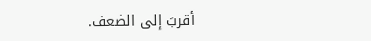أقربَ إلى الضعف.